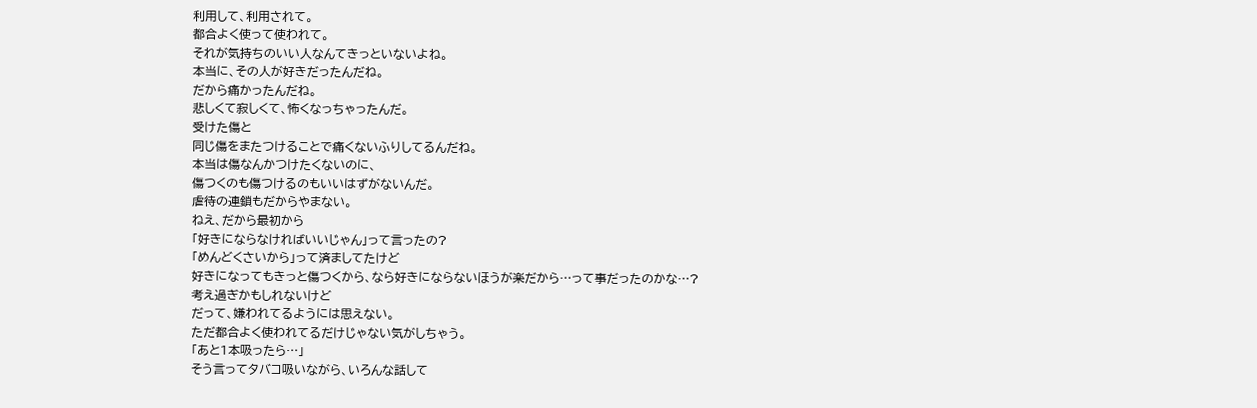利用して、利用されて。
都合よく使って使われて。
それが気持ちのいい人なんてきっといないよね。
本当に、その人が好きだったんだね。
だから痛かったんだね。
悲しくて寂しくて、怖くなっちゃったんだ。
受けた傷と
同じ傷をまたつけることで痛くないふりしてるんだね。
本当は傷なんかつけたくないのに、
傷つくのも傷つけるのもいいはずがないんだ。
虐待の連鎖もだからやまない。
ねえ、だから最初から
「好きにならなければいいじゃん」って言ったの?
「めんどくさいから」って済ましてたけど
好きになってもきっと傷つくから、なら好きにならないほうが楽だから…って事だったのかな…?
考え過ぎかもしれないけど
だって、嫌われてるようには思えない。
ただ都合よく使われてるだけじゃない気がしちゃう。
「あと1本吸ったら…」
そう言ってタバコ吸いながら、いろんな話して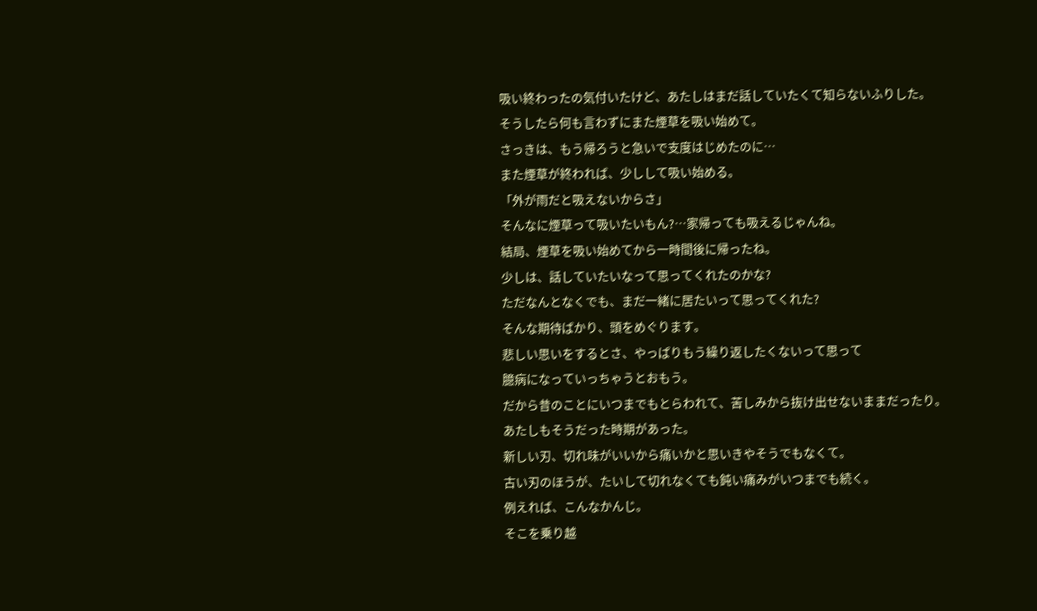吸い終わったの気付いたけど、あたしはまだ話していたくて知らないふりした。
そうしたら何も言わずにまた煙草を吸い始めて。
さっきは、もう帰ろうと急いで支度はじめたのに…
また煙草が終われば、少しして吸い始める。
「外が雨だと吸えないからさ」
そんなに煙草って吸いたいもん?…家帰っても吸えるじゃんね。
結局、煙草を吸い始めてから一時間後に帰ったね。
少しは、話していたいなって思ってくれたのかな?
ただなんとなくでも、まだ一緒に居たいって思ってくれた?
そんな期待ばかり、頭をめぐります。
悲しい思いをするとさ、やっぱりもう繰り返したくないって思って
臆病になっていっちゃうとおもう。
だから昔のことにいつまでもとらわれて、苦しみから抜け出せないままだったり。
あたしもそうだった時期があった。
新しい刃、切れ味がいいから痛いかと思いきやそうでもなくて。
古い刃のほうが、たいして切れなくても鈍い痛みがいつまでも続く。
例えれば、こんなかんじ。
そこを乗り越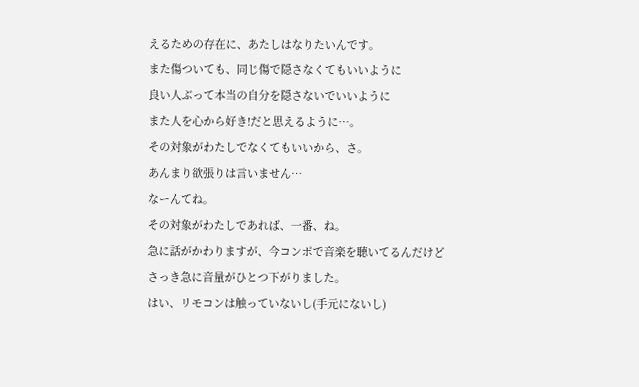えるための存在に、あたしはなりたいんです。
また傷ついても、同じ傷で隠さなくてもいいように
良い人ぶって本当の自分を隠さないでいいように
また人を心から好き!だと思えるように…。
その対象がわたしでなくてもいいから、さ。
あんまり欲張りは言いません…
なーんてね。
その対象がわたしであれば、一番、ね。
急に話がかわりますが、今コンポで音楽を聴いてるんだけど
さっき急に音量がひとつ下がりました。
はい、リモコンは触っていないし(手元にないし)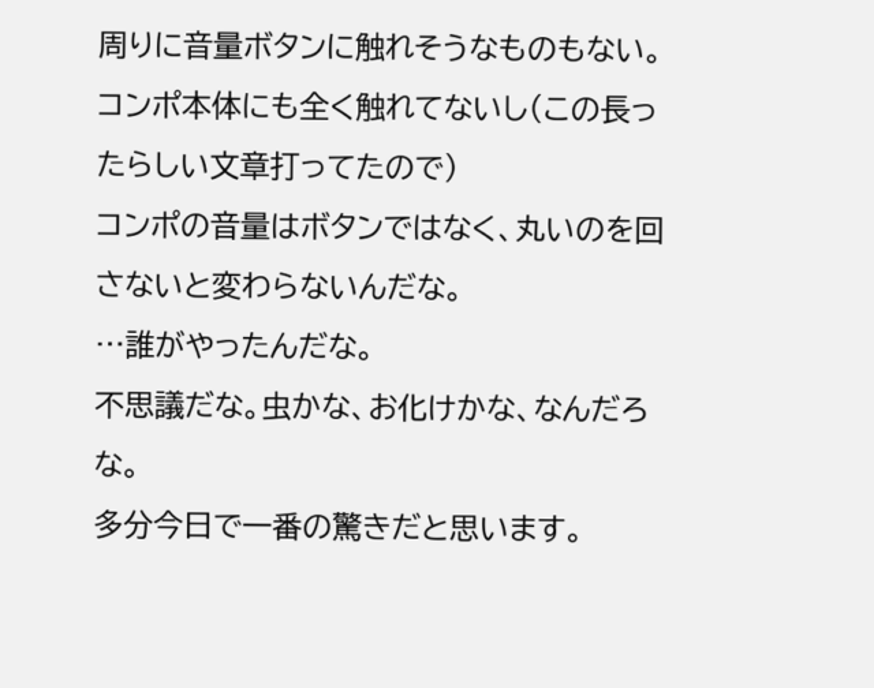周りに音量ボタンに触れそうなものもない。
コンポ本体にも全く触れてないし(この長ったらしい文章打ってたので)
コンポの音量はボタンではなく、丸いのを回さないと変わらないんだな。
…誰がやったんだな。
不思議だな。虫かな、お化けかな、なんだろな。
多分今日で一番の驚きだと思います。